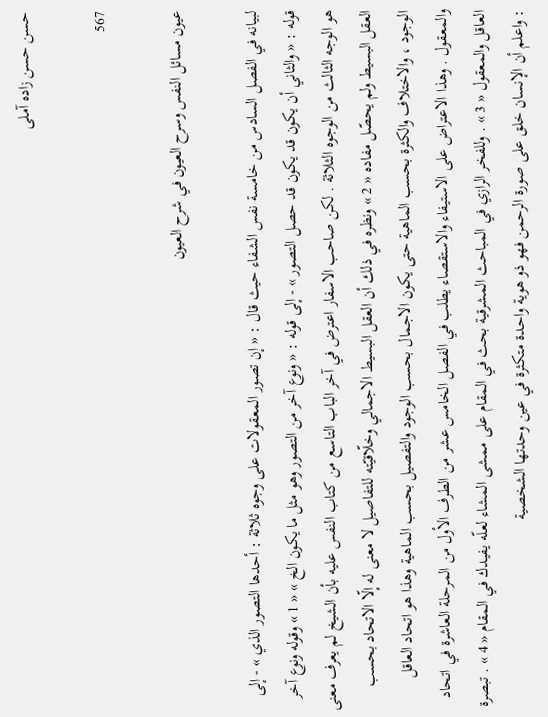حسن حسن زاده آملى

567

عيون مسائل النفس وسرح العيون في شرح العيون

لبيانه في الفصل السادس من خامسة نفس الشفاء حيث قال : « إن تصور المعقولات على وجوه ثلاثة : أحدها التصور الذي » - إلى قوله : « والثاني أن يكون قد يكون قد حصل التصور » - إلى قوله : « ونوع آخر من التصور وهو مثل ما يكون الخ » « 1 » وقوله ونوع آخر هو الوجه الثالث من الوجوه الثلاثة . لكن صاحب الاسفار اعترض في آخر الباب التاسع من كتاب النفس عليه بأن الشيخ لم يعرف معنى العقل البسيط ولم يحصّل مفاده « 2 » ونظره في ذلك أن العقل البسيط الاجمالي وخلّاقيّته للتفاصيل لا معنى له إلّا الاتحاد بحسب الوجود ، والاختلاف والكثرة بحسب الماهية حتى يكون الاجمال بحسب الوجود والتفصيل بحسب الماهية وهذا هو اتحاد العاقل والمعقول . وهذا الاعتراض على الاستيفاء والاستقصاء يطلب في الفصل الخامس عشر من الطرف الأول من المرحلة العاشرة في اتحاد العاقل والمعقول « 3 » . وللفخر الرازي في المباحث المشرقية بحث في المقام على ممشى المشاء لعلّه يفيدك في المقام « 4 » . تبصرة : واعلم أن الإنسان خلق على صورة الرحمن فهو ذو هوية واحدة متكثرة في عين وحدتها الشخصية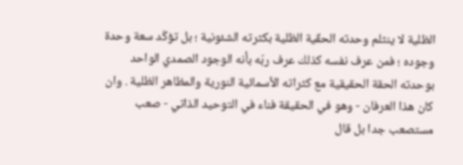الظلية لا ينثلم وحدته الحقّية الظلية بكثرته الشئونية ؛ بل تؤكّد سعة وحدة وجوده ؛ فمن عرف نفسه كذلك عرف ربّه بأنه الوجود الصمدي الواحد بوحدته الحقة الحقيقية مع كثراته الأسمائية النورية والمظاهر الظلية . وان كان هذا العرفان - وهو في الحقيقة فناء في التوحيد الذاتي - صعب مستصعب جدا بل قال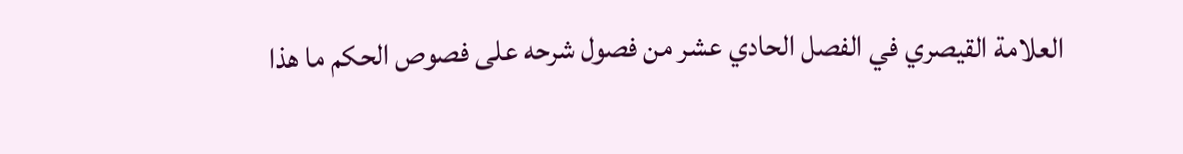العلامة القيصري في الفصل الحادي عشر من فصول شرحه على فصوص الحكم ما هذا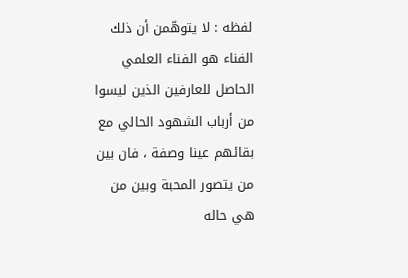لفظه : لا يتوهّمن أن ذلك الفناء هو الفناء العلمي الحاصل للعارفين الذين ليسوا من أرباب الشهود الحالي مع بقائهم عينا وصفة ، فان بين من يتصور المحبة وبين من هي حاله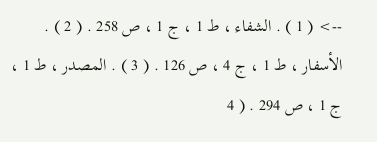--> ( 1 ) . الشفاء ، ط 1 ، ج 1 ، ص 258 . ( 2 ) . الأسفار ، ط 1 ، ج 4 ، ص 126 . ( 3 ) . المصدر ، ط 1 ، ج 1 ، ص 294 . ( 4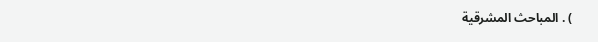) . المباحث المشرقية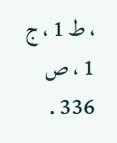، ط 1 ، ج 1 ، ص 336 .